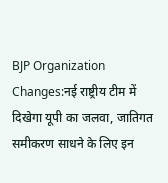BJP Organization Changes:नई राष्ट्रीय टीम में दिखेगा यूपी का जलवा, जातिगत समीकरण साधने के लिए इन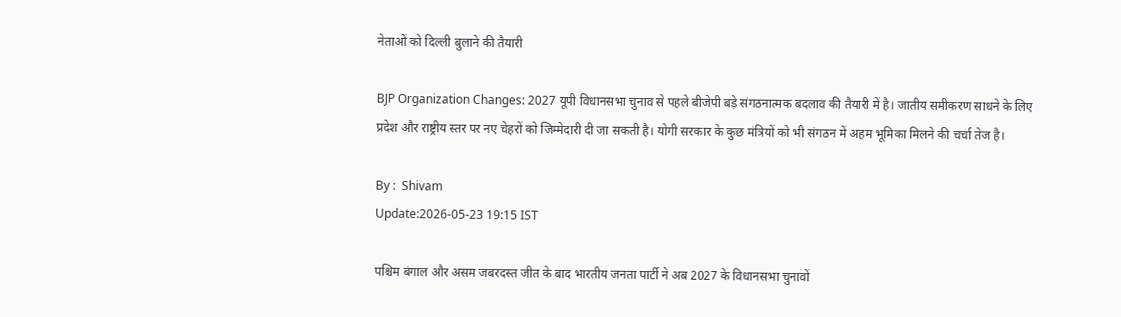नेताओं को दिल्ली बुलाने की तैयारी

BJP Organization Changes: 2027 यूपी विधानसभा चुनाव से पहले बीजेपी बड़े संगठनात्मक बदलाव की तैयारी में है। जातीय समीकरण साधने के लिए प्रदेश और राष्ट्रीय स्तर पर नए चेहरों को जिम्मेदारी दी जा सकती है। योगी सरकार के कुछ मंत्रियों को भी संगठन में अहम भूमिका मिलने की चर्चा तेज है।

By :  Shivam
Update:2026-05-23 19:15 IST

पश्चिम बंगाल और असम जबरदस्त जीत के बाद भारतीय जनता पार्टी ने अब 2027 के विधानसभा चुनावों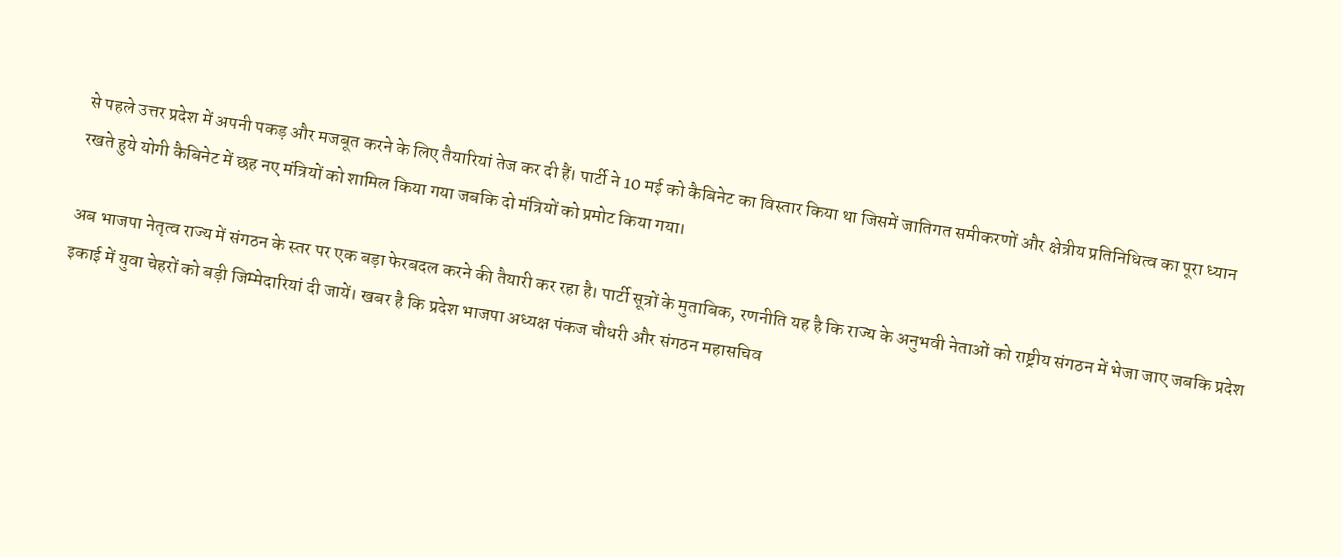से पहले उत्तर प्रदेश में अपनी पकड़ और मजबूत करने के लिए तैयारियां तेज कर दी हैं। पार्टी ने 10 मई को कैबिनेट का विस्तार किया था जिसमें जातिगत समीकरणों और क्षेत्रीय प्रतिनिधित्व का पूरा ध्यान रखते हुये योगी कैबिनेट में छह नए मंत्रियों को शामिल किया गया जबकि दो मंत्रियों को प्रमोट किया गया।

अब भाजपा नेतृत्व राज्य में संगठन के स्तर पर एक बड़ा फेरबदल करने की तैयारी कर रहा है। पार्टी सूत्रों के मुताबिक, रणनीति यह है कि राज्य के अनुभवी नेताओं को राष्ट्रीय संगठन में भेजा जाए जबकि प्रदेश इकाई में युवा चेहरों को बड़ी जिम्मेदारियां दी जायें। खबर है कि प्रदेश भाजपा अध्यक्ष पंकज चौधरी और संगठन महासचिव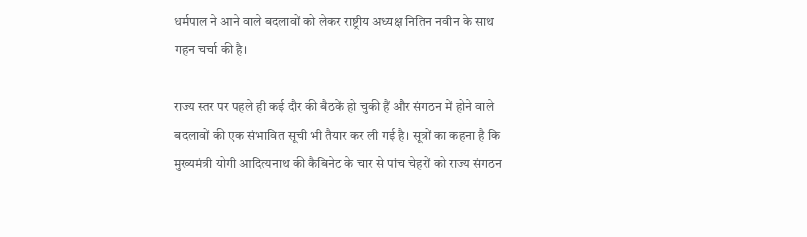धर्मपाल ने आने वाले बदलावों को लेकर राष्ट्रीय अध्यक्ष नितिन नवीन के साथ गहन चर्चा की है।

राज्य स्तर पर पहले ही कई दौर की बैठकें हो चुकी हैं और संगठन में होने वाले बदलावों की एक संभावित सूची भी तैयार कर ली गई है। सूत्रों का कहना है कि मुख्यमंत्री योगी आदित्यनाथ की कैबिनेट के चार से पांच चेहरों को राज्य संगठन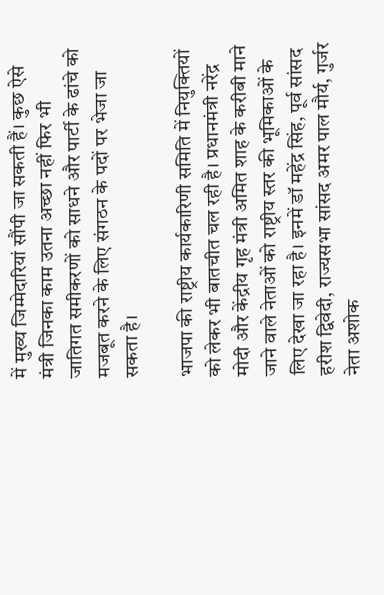में मुख्य जिम्मेदारियां सौंपी जा सकती हैं। कुछ ऐसे मंत्री जिनका काम उतना अच्छा नहीं फिर भी जातिगत समीकरणों को साधने और पार्टी के ढांचे को मजबूत करने के लिए संगठन के पदों पर भेजा जा सकता है।

भाजपा की राष्ट्रीय कार्यकारिणी समिति में नियुक्तियों को लेकर भी बातचीत चल रही है। प्रधानमंत्री नरेंद्र मोदी और केंद्रीय गृह मंत्री अमित शाह के करीबी माने जाने वाले नेताओं को राष्ट्रीय स्तर की भूमिकाओं के लिए देखा जा रहा है। इनमें डॉ महेंद्र सिंह, पूर्व सांसद हरीश द्विवेदी, राज्यसभा सांसद अमर पाल मौर्य, गुर्जर नेता अशोक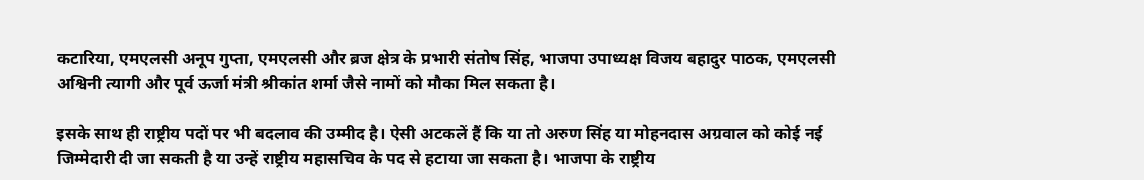कटारिया, एमएलसी अनूप गुप्ता, एमएलसी और ब्रज क्षेत्र के प्रभारी संतोष सिंह, भाजपा उपाध्यक्ष विजय बहादुर पाठक, एमएलसी अश्विनी त्यागी और पूर्व ऊर्जा मंत्री श्रीकांत शर्मा जैसे नामों को मौका मिल सकता है।

इसके साथ ही राष्ट्रीय पदों पर भी बदलाव की उम्मीद है। ऐसी अटकलें हैं कि या तो अरुण सिंह या मोहनदास अग्रवाल को कोई नई जिम्मेदारी दी जा सकती है या उन्हें राष्ट्रीय महासचिव के पद से हटाया जा सकता है। भाजपा के राष्ट्रीय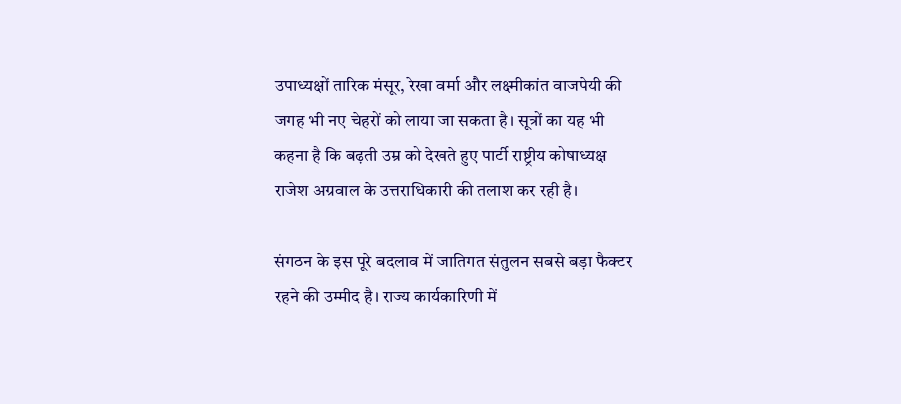उपाध्यक्षों तारिक मंसूर, रेखा वर्मा और लक्ष्मीकांत वाजपेयी की जगह भी नए चेहरों को लाया जा सकता है। सूत्रों का यह भी कहना है कि बढ़ती उम्र को देखते हुए पार्टी राष्ट्रीय कोषाध्यक्ष राजेश अग्रवाल के उत्तराधिकारी की तलाश कर रही है।

संगठन के इस पूरे बदलाव में जातिगत संतुलन सबसे बड़ा फैक्टर रहने की उम्मीद है। राज्य कार्यकारिणी में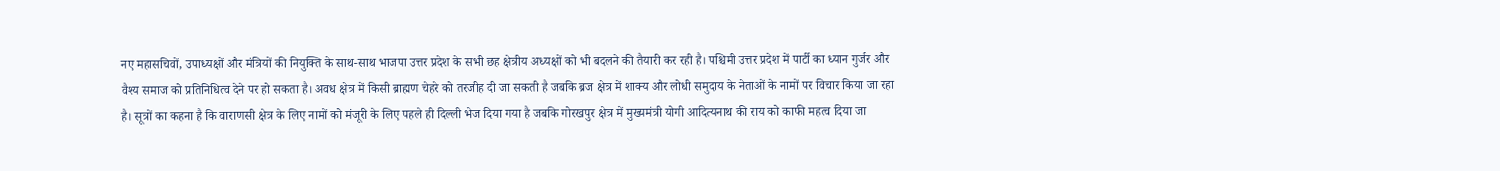नए महासचिवों, उपाध्यक्षों और मंत्रियों की नियुक्ति के साथ-साथ भाजपा उत्तर प्रदेश के सभी छह क्षेत्रीय अध्यक्षों को भी बदलने की तैयारी कर रही है। पश्चिमी उत्तर प्रदेश में पार्टी का ध्यान गुर्जर और वैश्य समाज को प्रतिनिधित्व देने पर हो सकता है। अवध क्षेत्र में किसी ब्राह्मण चेहरे को तरजीह दी जा सकती है जबकि ब्रज क्षेत्र में शाक्य और लोधी समुदाय के नेताओं के नामों पर विचार किया जा रहा है। सूत्रों का कहना है कि वाराणसी क्षेत्र के लिए नामों को मंजूरी के लिए पहले ही दिल्ली भेज दिया गया है जबकि गोरखपुर क्षेत्र में मुख्यमंत्री योगी आदित्यनाथ की राय को काफी महत्व दिया जा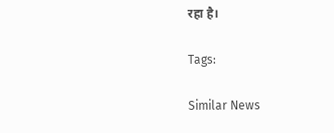रहा है।

Tags:

Similar News